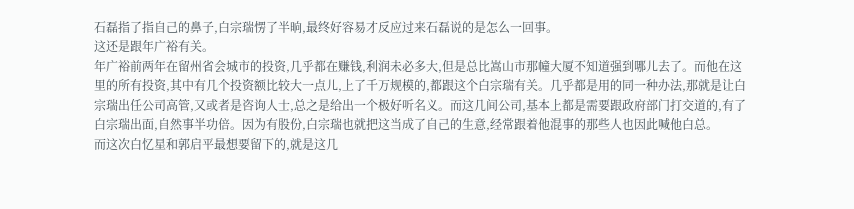石磊指了指自己的鼻子,白宗瑞愣了半晌,最终好容易才反应过来石磊说的是怎么一回事。
这还是跟年广裕有关。
年广裕前两年在留州省会城市的投资,几乎都在赚钱,利润未必多大,但是总比嵩山市那幢大厦不知道强到哪儿去了。而他在这里的所有投资,其中有几个投资额比较大一点儿,上了千万规模的,都跟这个白宗瑞有关。几乎都是用的同一种办法,那就是让白宗瑞出任公司高管,又或者是咨询人士,总之是给出一个极好听名义。而这几间公司,基本上都是需要跟政府部门打交道的,有了白宗瑞出面,自然事半功倍。因为有股份,白宗瑞也就把这当成了自己的生意,经常跟着他混事的那些人也因此喊他白总。
而这次白忆星和郭启平最想要留下的,就是这几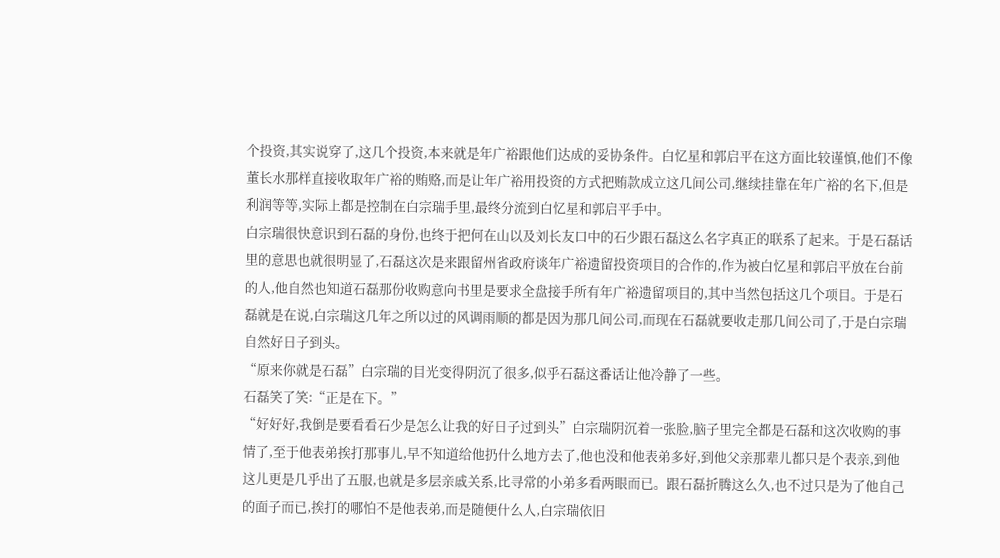个投资,其实说穿了,这几个投资,本来就是年广裕跟他们达成的妥协条件。白忆星和郭启平在这方面比较谨慎,他们不像董长水那样直接收取年广裕的贿赂,而是让年广裕用投资的方式把贿款成立这几间公司,继续挂靠在年广裕的名下,但是利润等等,实际上都是控制在白宗瑞手里,最终分流到白忆星和郭启平手中。
白宗瑞很快意识到石磊的身份,也终于把何在山以及刘长友口中的石少跟石磊这么名字真正的联系了起来。于是石磊话里的意思也就很明显了,石磊这次是来跟留州省政府谈年广裕遗留投资项目的合作的,作为被白忆星和郭启平放在台前的人,他自然也知道石磊那份收购意向书里是要求全盘接手所有年广裕遗留项目的,其中当然包括这几个项目。于是石磊就是在说,白宗瑞这几年之所以过的风调雨顺的都是因为那几间公司,而现在石磊就要收走那几间公司了,于是白宗瑞自然好日子到头。
“原来你就是石磊”白宗瑞的目光变得阴沉了很多,似乎石磊这番话让他冷静了一些。
石磊笑了笑:“正是在下。”
“好好好,我倒是要看看石少是怎么让我的好日子过到头”白宗瑞阴沉着一张脸,脑子里完全都是石磊和这次收购的事情了,至于他表弟挨打那事儿,早不知道给他扔什么地方去了,他也没和他表弟多好,到他父亲那辈儿都只是个表亲,到他这儿更是几乎出了五服,也就是多层亲戚关系,比寻常的小弟多看两眼而已。跟石磊折腾这么久,也不过只是为了他自己的面子而已,挨打的哪怕不是他表弟,而是随便什么人,白宗瑞依旧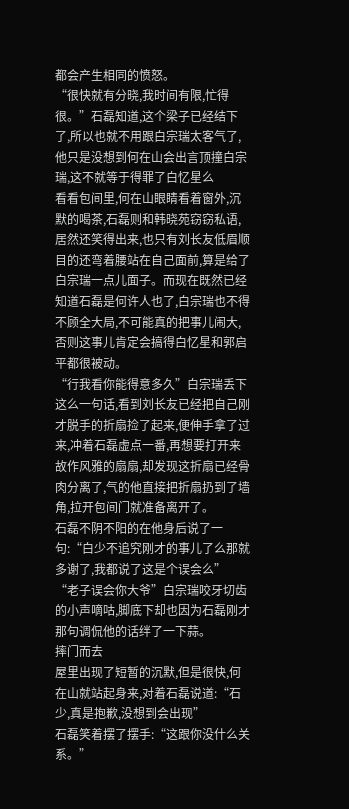都会产生相同的愤怒。
“很快就有分晓,我时间有限,忙得很。”石磊知道,这个梁子已经结下了,所以也就不用跟白宗瑞太客气了,他只是没想到何在山会出言顶撞白宗瑞,这不就等于得罪了白忆星么
看看包间里,何在山眼睛看着窗外,沉默的喝茶,石磊则和韩晓苑窃窃私语,居然还笑得出来,也只有刘长友低眉顺目的还弯着腰站在自己面前,算是给了白宗瑞一点儿面子。而现在既然已经知道石磊是何许人也了,白宗瑞也不得不顾全大局,不可能真的把事儿闹大,否则这事儿肯定会搞得白忆星和郭启平都很被动。
“行我看你能得意多久”白宗瑞丢下这么一句话,看到刘长友已经把自己刚才脱手的折扇捡了起来,便伸手拿了过来,冲着石磊虚点一番,再想要打开来故作风雅的扇扇,却发现这折扇已经骨肉分离了,气的他直接把折扇扔到了墙角,拉开包间门就准备离开了。
石磊不阴不阳的在他身后说了一句:“白少不追究刚才的事儿了么那就多谢了,我都说了这是个误会么”
“老子误会你大爷”白宗瑞咬牙切齿的小声嘀咕,脚底下却也因为石磊刚才那句调侃他的话绊了一下蒜。
摔门而去
屋里出现了短暂的沉默,但是很快,何在山就站起身来,对着石磊说道:“石少,真是抱歉,没想到会出现”
石磊笑着摆了摆手:“这跟你没什么关系。”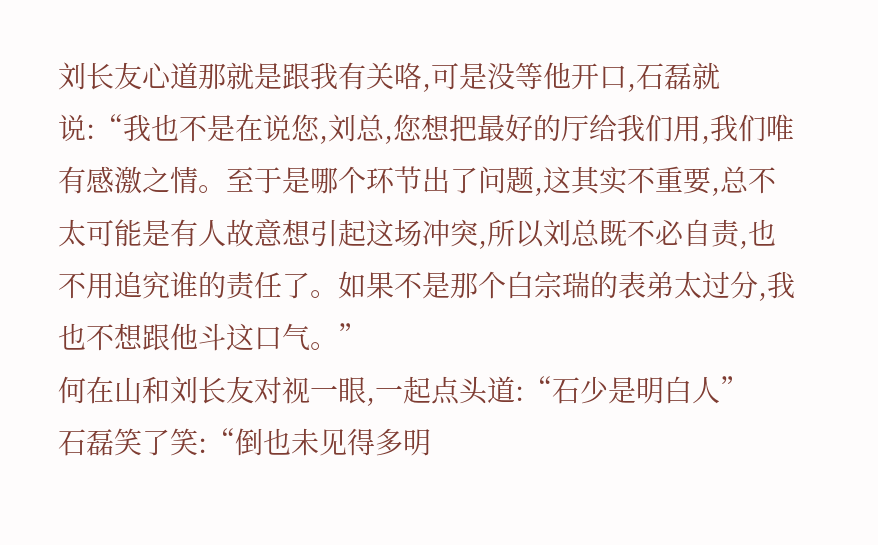刘长友心道那就是跟我有关咯,可是没等他开口,石磊就说:“我也不是在说您,刘总,您想把最好的厅给我们用,我们唯有感激之情。至于是哪个环节出了问题,这其实不重要,总不太可能是有人故意想引起这场冲突,所以刘总既不必自责,也不用追究谁的责任了。如果不是那个白宗瑞的表弟太过分,我也不想跟他斗这口气。”
何在山和刘长友对视一眼,一起点头道:“石少是明白人”
石磊笑了笑:“倒也未见得多明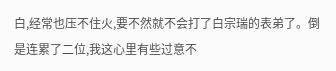白,经常也压不住火,要不然就不会打了白宗瑞的表弟了。倒是连累了二位,我这心里有些过意不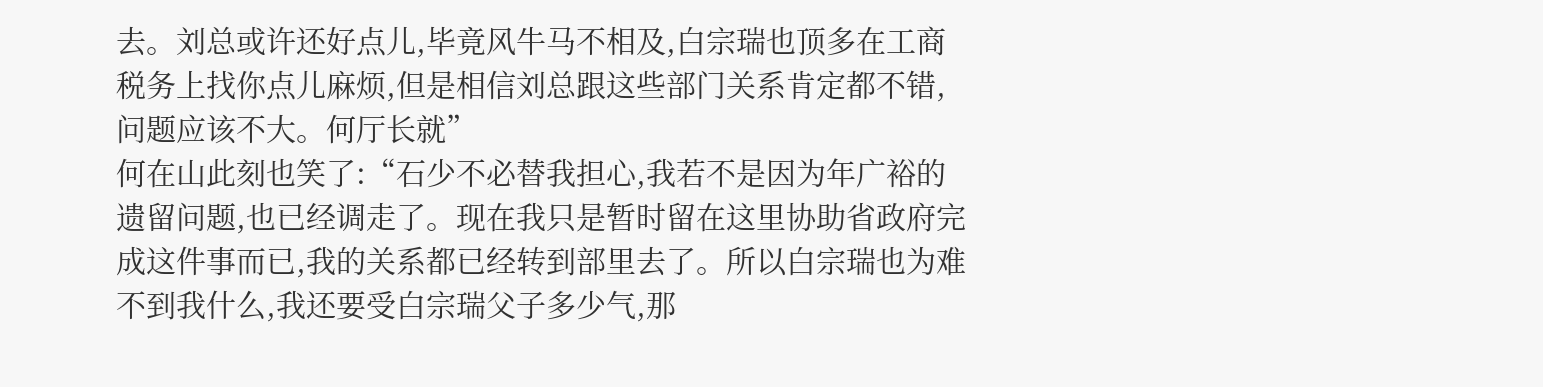去。刘总或许还好点儿,毕竟风牛马不相及,白宗瑞也顶多在工商税务上找你点儿麻烦,但是相信刘总跟这些部门关系肯定都不错,问题应该不大。何厅长就”
何在山此刻也笑了:“石少不必替我担心,我若不是因为年广裕的遗留问题,也已经调走了。现在我只是暂时留在这里协助省政府完成这件事而已,我的关系都已经转到部里去了。所以白宗瑞也为难不到我什么,我还要受白宗瑞父子多少气,那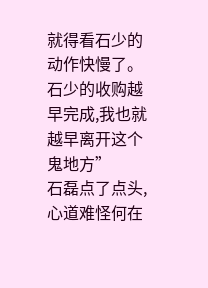就得看石少的动作快慢了。石少的收购越早完成,我也就越早离开这个鬼地方”
石磊点了点头,心道难怪何在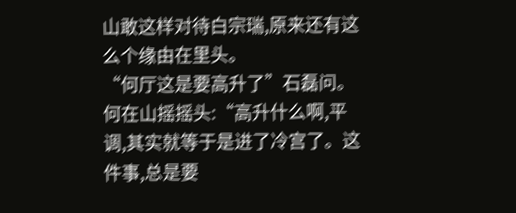山敢这样对待白宗瑞,原来还有这么个缘由在里头。
“何厅这是要高升了”石磊问。
何在山摇摇头:“高升什么啊,平调,其实就等于是进了冷宫了。这件事,总是要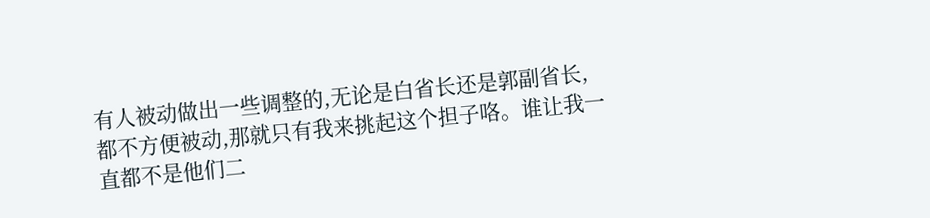有人被动做出一些调整的,无论是白省长还是郭副省长,都不方便被动,那就只有我来挑起这个担子咯。谁让我一直都不是他们二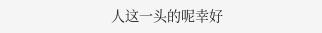人这一头的呢幸好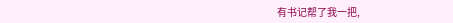有书记帮了我一把,